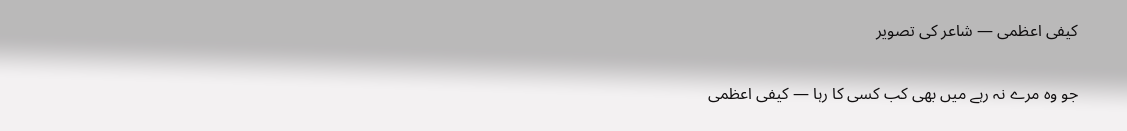کیفی اعظمی — شاعر کی تصویر

جو وہ مرے نہ رہے میں بھی کب کسی کا رہا — کیفی اعظمی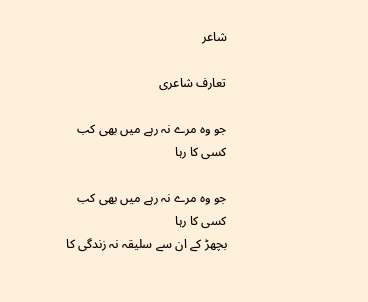شاعر

تعارف شاعری

جو وہ مرے نہ رہے میں بھی کب کسی کا رہا

جو وہ مرے نہ رہے میں بھی کب کسی کا رہا
بچھڑ کے ان سے سلیقہ نہ زندگی کا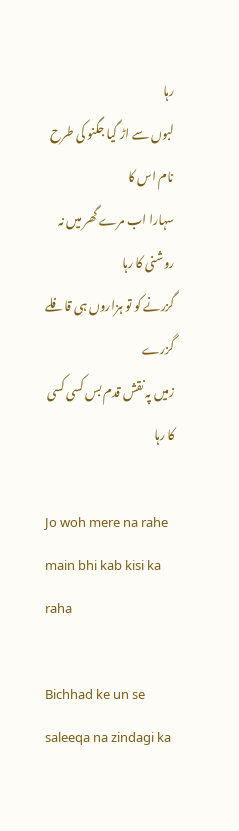رہا
لبوں سے اڑ گیا جگنو کی طرح نام اس کا
سہارا اب مرے گھر میں نہ روشنی کا رہا
گزرنے کو تو ہزاروں ہی قافلے گزرے
زمیں پہ نقش قدم بس کسی کسی کا رہا

Jo woh mere na rahe main bhi kab kisi ka raha

Bichhad ke un se saleeqa na zindagi ka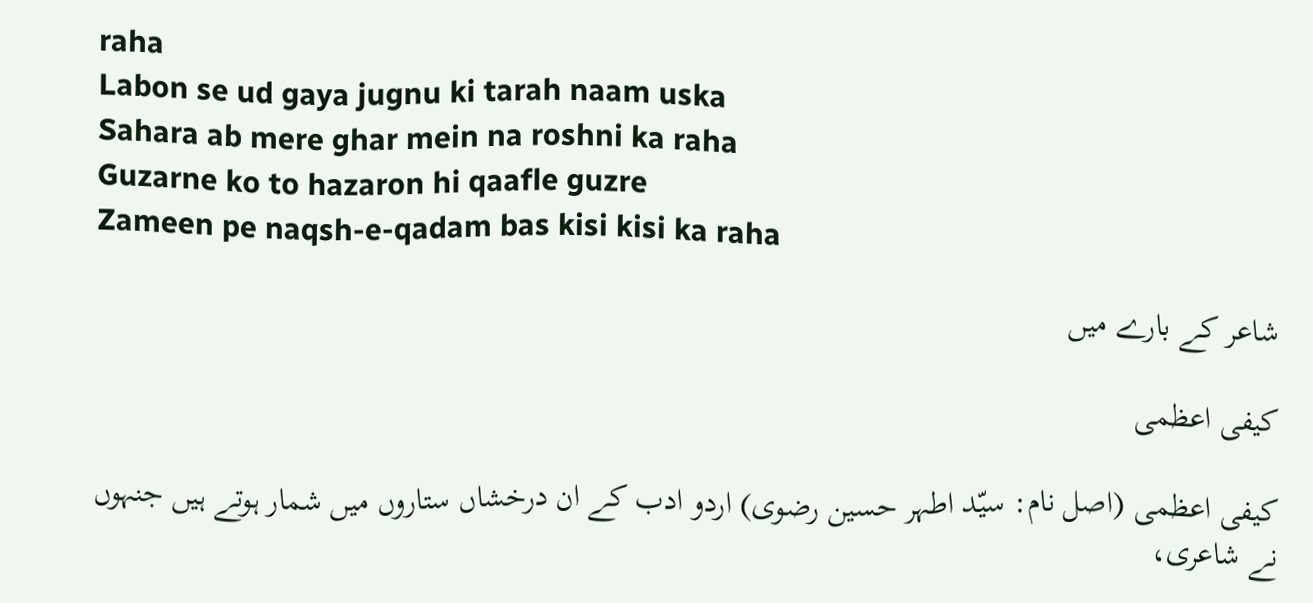raha
Labon se ud gaya jugnu ki tarah naam uska
Sahara ab mere ghar mein na roshni ka raha
Guzarne ko to hazaron hi qaafle guzre
Zameen pe naqsh-e-qadam bas kisi kisi ka raha

شاعر کے بارے میں

کیفی اعظمی

کیفی اعظمی (اصل نام: سیّد اطہر حسین رضوی) اردو ادب کے ان درخشاں ستاروں میں شمار ہوتے ہیں جنہوں نے شاعری،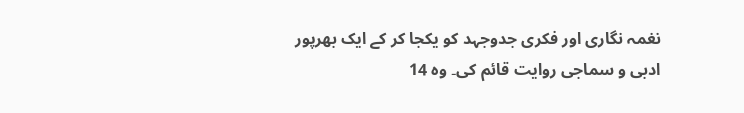نغمہ نگاری اور فکری جدوجہد کو یکجا کر کے ایک بھرپور ادبی و سماجی روایت قائم کی۔ وہ 14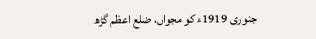جنوری 1919ء کو مجواں، ضلع اعظم گڑھ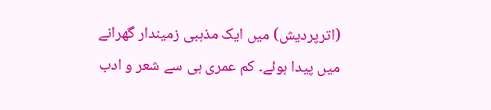(اترپردیش) میں ایک مذہبی زمیندار گھرانے میں پیدا ہوئے۔ کم عمری ہی سے شعر و ادب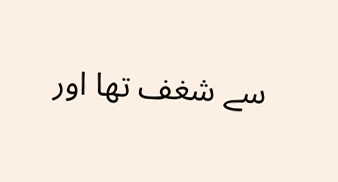سے شغف تھا اور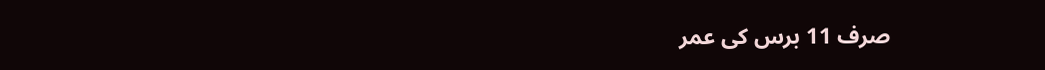صرف 11 برس کی عمر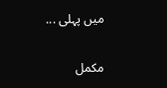میں پہلی ...

مکمل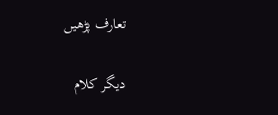تعارف پڑھیں

دیگر کلام